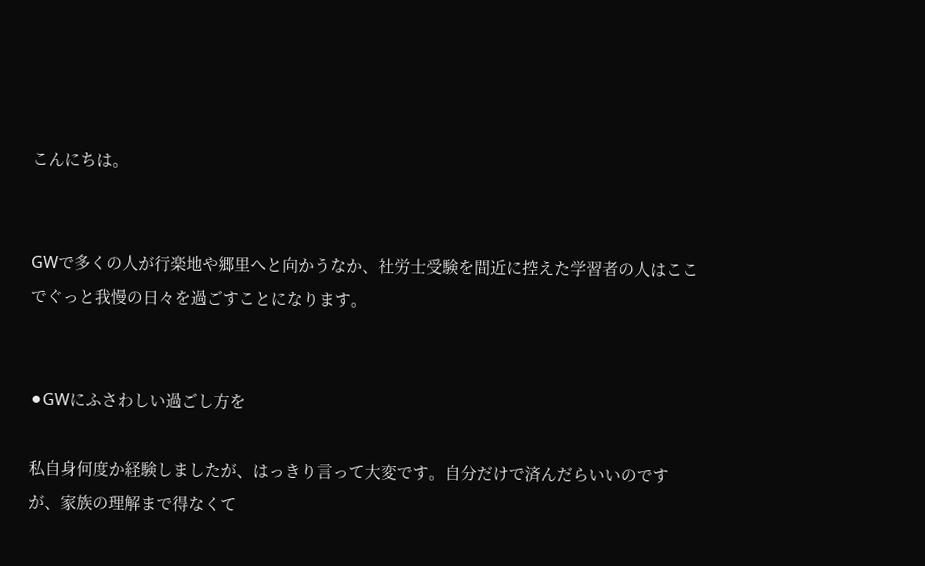こんにちは。


GWで多くの人が行楽地や郷里へと向かうなか、社労士受験を間近に控えた学習者の人はここでぐっと我慢の日々を過ごすことになります。


⚫GWにふさわしい過ごし方を

私自身何度か経験しましたが、はっきり言って大変です。自分だけで済んだらいいのですが、家族の理解まで得なくて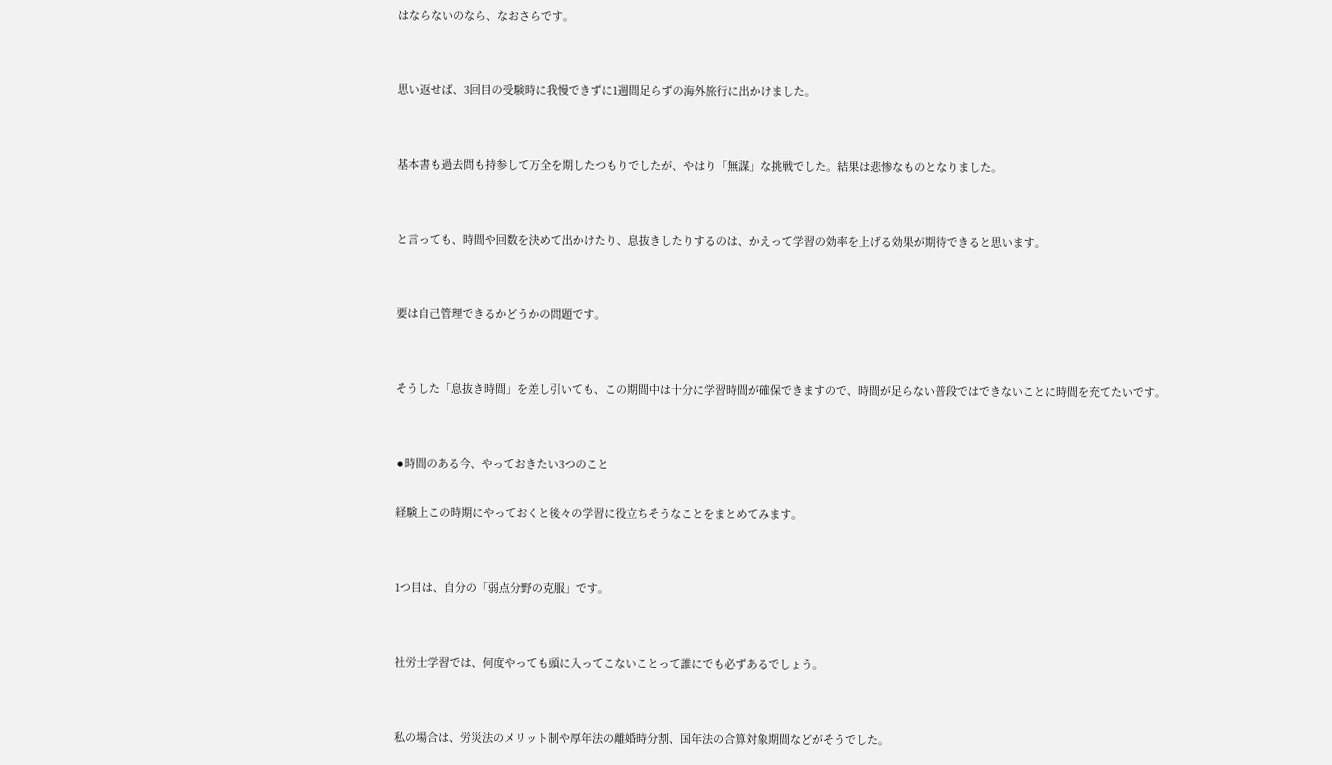はならないのなら、なおさらです。


思い返せば、3回目の受験時に我慢できずに1週間足らずの海外旅行に出かけました。


基本書も過去問も持参して万全を期したつもりでしたが、やはり「無謀」な挑戦でした。結果は悲惨なものとなりました。


と言っても、時間や回数を決めて出かけたり、息抜きしたりするのは、かえって学習の効率を上げる効果が期待できると思います。


要は自己管理できるかどうかの問題です。


そうした「息抜き時間」を差し引いても、この期間中は十分に学習時間が確保できますので、時間が足らない普段ではできないことに時間を充てたいです。


⚫時間のある今、やっておきたい3つのこと

経験上この時期にやっておくと後々の学習に役立ちそうなことをまとめてみます。


1つ目は、自分の「弱点分野の克服」です。


社労士学習では、何度やっても頭に入ってこないことって誰にでも必ずあるでしょう。


私の場合は、労災法のメリット制や厚年法の離婚時分割、国年法の合算対象期間などがそうでした。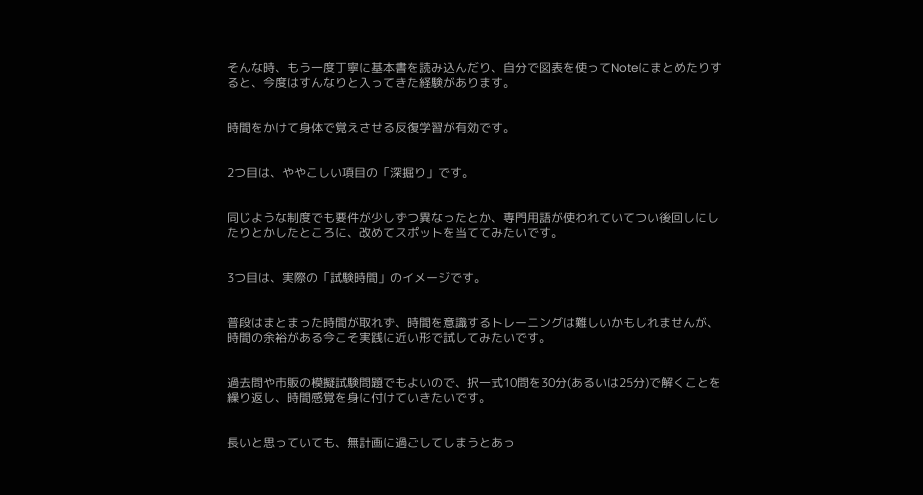そんな時、もう一度丁寧に基本書を読み込んだり、自分で図表を使ってNoteにまとめたりすると、今度はすんなりと入ってきた経験があります。


時間をかけて身体で覚えさせる反復学習が有効です。


2つ目は、ややこしい項目の「深掘り」です。


同じような制度でも要件が少しずつ異なったとか、専門用語が使われていてつい後回しにしたりとかしたところに、改めてスポットを当ててみたいです。


3つ目は、実際の「試験時間」のイメージです。


普段はまとまった時間が取れず、時間を意識するトレーニングは難しいかもしれませんが、時間の余裕がある今こそ実践に近い形で試してみたいです。


過去問や市販の模擬試験問題でもよいので、択一式10問を30分(あるいは25分)で解くことを繰り返し、時間感覚を身に付けていきたいです。


長いと思っていても、無計画に過ごしてしまうとあっ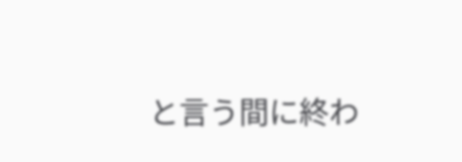と言う間に終わ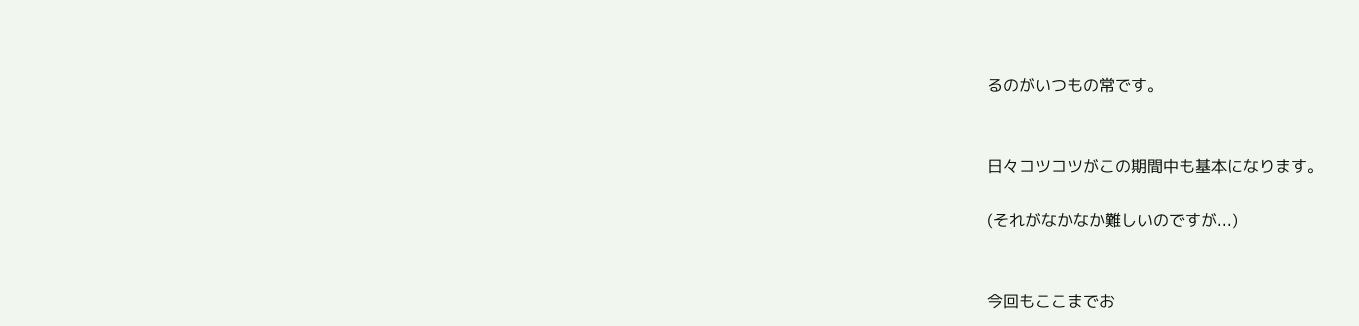るのがいつもの常です。


日々コツコツがこの期間中も基本になります。

(それがなかなか難しいのですが...)


今回もここまでお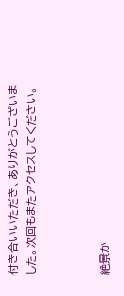付き合いいただき、ありがとうございました。次回もまたアクセスしてください。



絶景か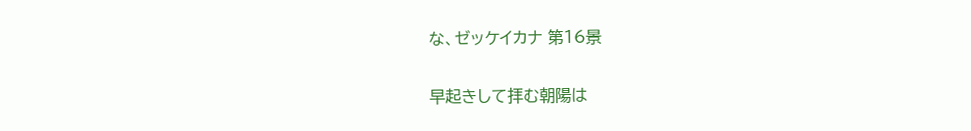な、ゼッケイカナ 第16景


早起きして拝む朝陽は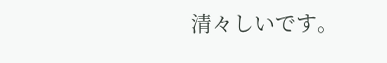清々しいです。